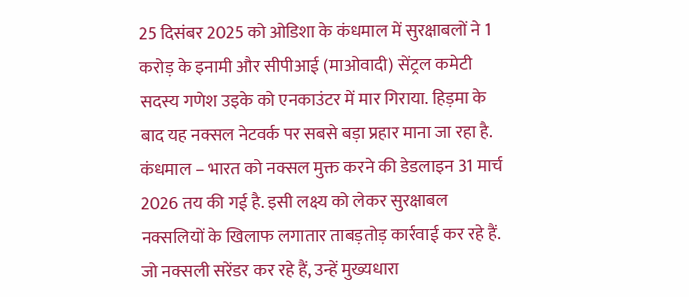25 दिसंबर 2025 को ओडिशा के कंधमाल में सुरक्षाबलों ने 1 करोड़ के इनामी और सीपीआई (माओवादी) सेंट्रल कमेटी सदस्य गणेश उइके को एनकाउंटर में मार गिराया. हिड़मा के बाद यह नक्सल नेटवर्क पर सबसे बड़ा प्रहार माना जा रहा है.
कंधमाल – भारत को नक्सल मुक्त करने की डेडलाइन 31 मार्च 2026 तय की गई है. इसी लक्ष्य को लेकर सुरक्षाबल नक्सलियों के खिलाफ लगातार ताबड़तोड़ कार्रवाई कर रहे हैं. जो नक्सली सरेंडर कर रहे हैं, उन्हें मुख्यधारा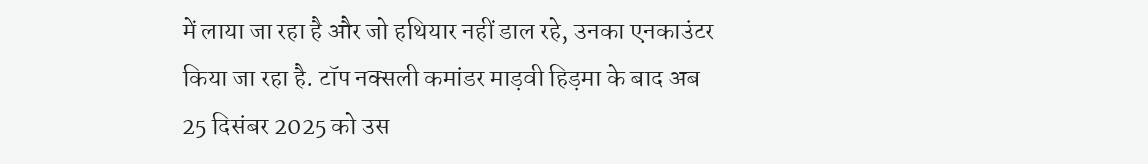में लाया जा रहा है और जो हथियार नहीं डाल रहे, उनका एनकाउंटर किया जा रहा है. टॉप नक्सली कमांडर माड़वी हिड़मा के बाद अब 25 दिसंबर 2025 को उस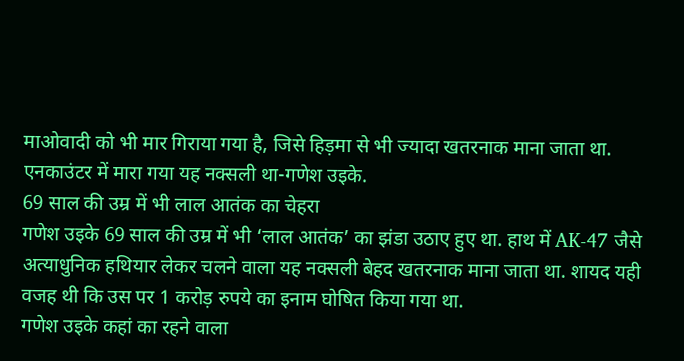माओवादी को भी मार गिराया गया है, जिसे हिड़मा से भी ज्यादा खतरनाक माना जाता था. एनकाउंटर में मारा गया यह नक्सली था-गणेश उइके.
69 साल की उम्र में भी लाल आतंक का चेहरा
गणेश उइके 69 साल की उम्र में भी ‘लाल आतंक’ का झंडा उठाए हुए था. हाथ में AK-47 जैसे अत्याधुनिक हथियार लेकर चलने वाला यह नक्सली बेहद खतरनाक माना जाता था. शायद यही वजह थी कि उस पर 1 करोड़ रुपये का इनाम घोषित किया गया था.
गणेश उइके कहां का रहने वाला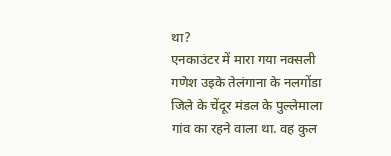था?
एनकाउंटर में मारा गया नक्सली गणेश उइके तेलंगाना के नलगोंडा जिले के चेंदूर मंडल के पुल्लेमाला गांव का रहने वाला था. वह कुल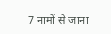7 नामों से जाना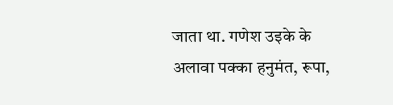जाता था. गणेश उइके के अलावा पक्का हनुमंत, रूपा,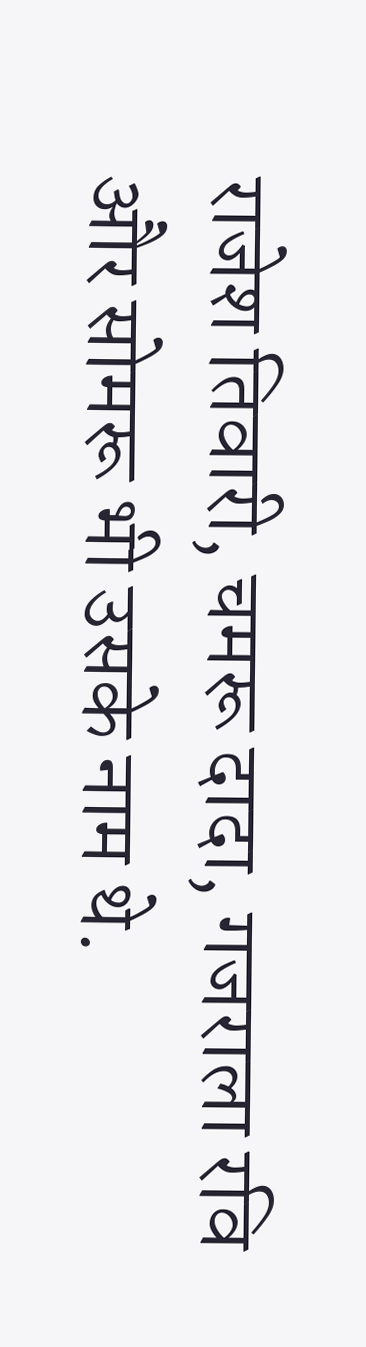राजेश तिवारी, चमरू दादा, गजराला रवि और सोमरू भी उसके नाम थे.